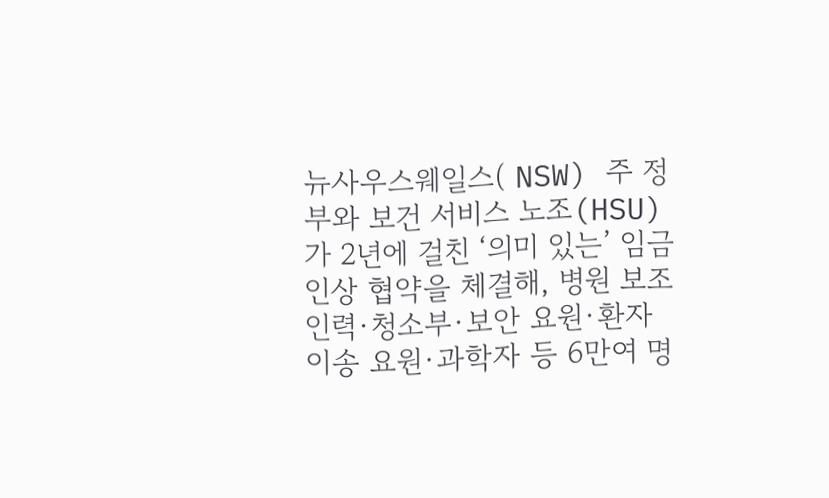뉴사우스웨일스( NSW) 주 정부와 보건 서비스 노조(HSU)가 2년에 걸친 ‘의미 있는’ 임금 인상 협약을 체결해, 병원 보조 인력·청소부·보안 요원·환자 이송 요원·과학자 등 6만여 명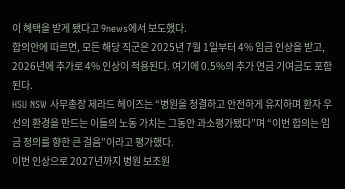이 혜택을 받게 됐다고 9news에서 보도했다.
합의안에 따르면, 모든 해당 직군은 2025년 7월 1일부터 4% 임금 인상을 받고, 2026년에 추가로 4% 인상이 적용된다. 여기에 0.5%의 추가 연금 기여금도 포함된다.
HSU NSW 사무총장 제라드 헤이즈는 “병원을 청결하고 안전하게 유지하며 환자 우선의 환경을 만드는 이들의 노동 가치는 그동안 과소평가됐다”며 “이번 합의는 임금 정의를 향한 큰 걸음”이라고 평가했다.
이번 인상으로 2027년까지 병원 보조원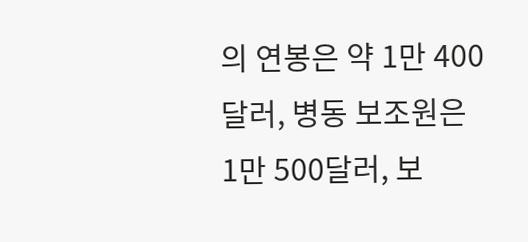의 연봉은 약 1만 400달러, 병동 보조원은 1만 500달러, 보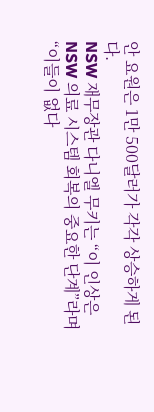안 요원은 1만 500달러가 각각 상승하게 된다.
NSW 재무장관 다니엘 무키는 “이 인상은 NSW 의료 시스템 회복의 중요한 단계”라며 “이들이 없다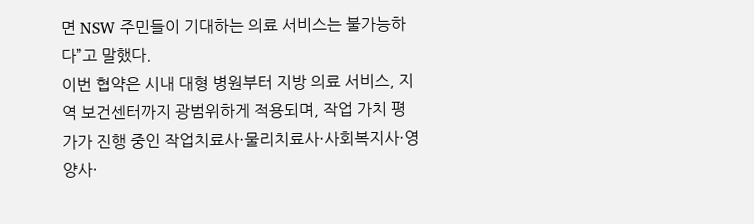면 NSW 주민들이 기대하는 의료 서비스는 불가능하다”고 말했다.
이번 협약은 시내 대형 병원부터 지방 의료 서비스, 지역 보건센터까지 광범위하게 적용되며, 작업 가치 평가가 진행 중인 작업치료사·물리치료사·사회복지사·영양사·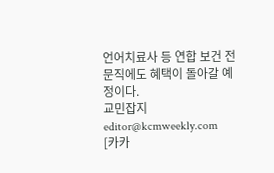언어치료사 등 연합 보건 전문직에도 혜택이 돌아갈 예정이다.
교민잡지 editor@kcmweekly.com
[카카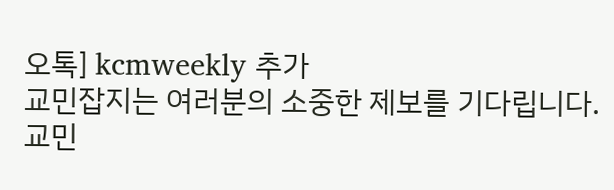오톡] kcmweekly 추가
교민잡지는 여러분의 소중한 제보를 기다립니다.
교민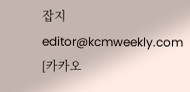잡지 editor@kcmweekly.com
[카카오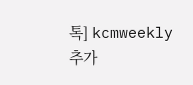톡] kcmweekly 추가